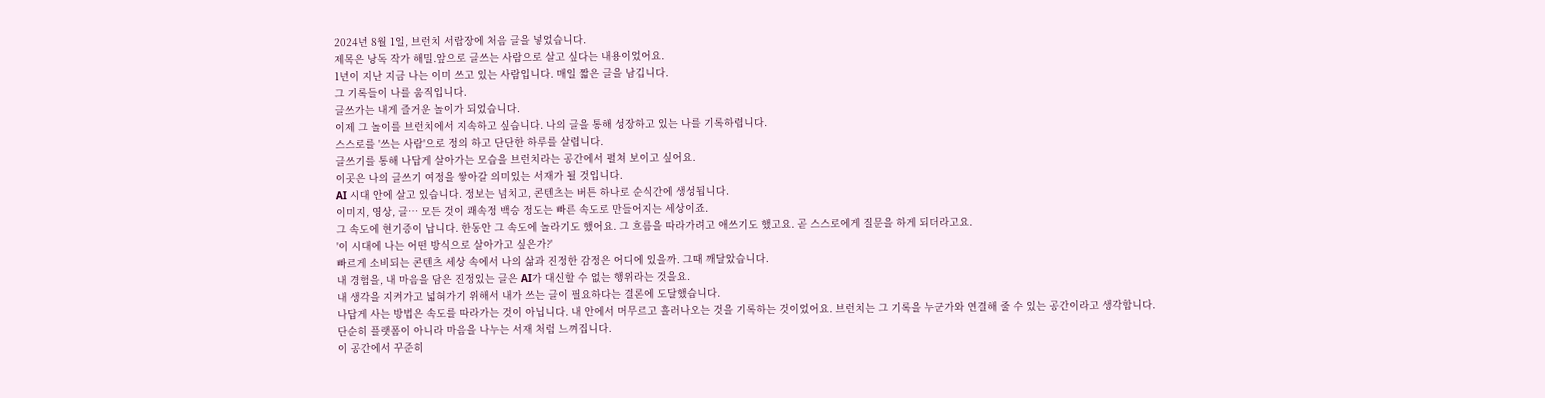2024년 8월 1일, 브런치 서랍장에 처음 글을 넣었습니다.
제목은 낭독 작가 해밀.앞으로 글쓰는 사람으로 살고 싶다는 내용이었어요.
1년이 지난 지금 나는 이미 쓰고 있는 사람입니다. 매일 짧은 글을 남깁니다.
그 기록들이 나를 움직입니다.
글쓰가는 내게 즐거운 놀이가 되었습니다.
이제 그 놀이를 브런치에서 지속하고 싶습니다. 나의 글을 통해 성장하고 있는 나를 기록하렵니다.
스스로를 '쓰는 사람'으로 정의 하고 단단한 하루를 살렵니다.
글쓰기를 통해 나답게 살아가는 모습을 브런치라는 공간에서 펼쳐 보이고 싶어요.
이곳은 나의 글쓰기 여정을 쌓아갈 의미있는 서재가 될 것입니다.
AI 시대 안에 살고 있습니다. 정보는 넘치고, 콘텐츠는 버튼 하나로 순식간에 생성됩니다.
이미지, 영상, 글… 모든 것이 쾌속정 백승 정도는 빠른 속도로 만들어지는 세상이죠.
그 속도에 현기증이 납니다. 한동안 그 속도에 놀라기도 했어요. 그 흐름을 따라가려고 애쓰기도 했고요. 곧 스스로에게 질문을 하게 되더라고요.
'이 시대에 나는 어떤 방식으로 살아가고 싶은가?'
빠르게 소비되는 콘텐츠 세상 속에서 나의 삶과 진정한 감정은 어디에 있을까. 그때 깨달았습니다.
내 경험을, 내 마음을 담은 진정있는 글은 AI가 대신할 수 없는 행위라는 것을요.
내 생각을 지켜가고 넓혀가기 위해서 내가 쓰는 글이 필요하다는 결론에 도달했습니다.
나답게 사는 방법은 속도를 따라가는 것이 아닙니다. 내 안에서 머무르고 흘러나오는 것을 기록하는 것이었어요. 브런치는 그 기록을 누군가와 연결해 줄 수 있는 공간이라고 생각합니다.
단순히 플랫폼이 아니라 마음을 나누는 서재 처럼 느껴집니다.
이 공간에서 꾸준히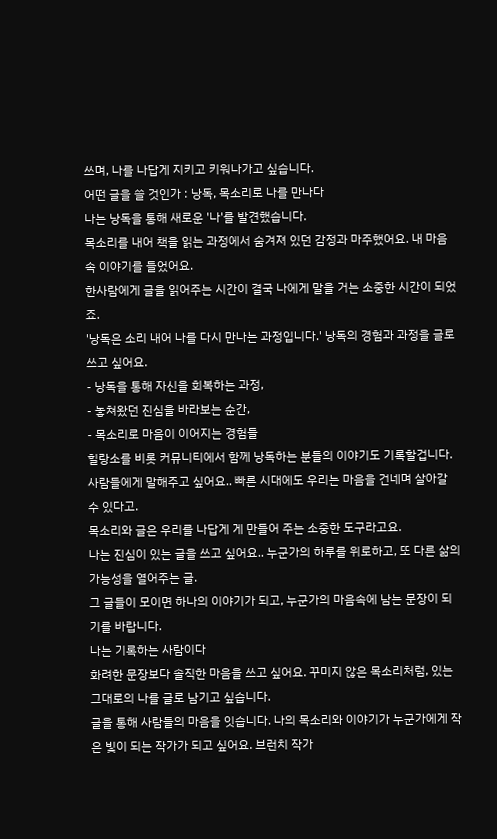쓰며, 나를 나답게 지키고 키워나가고 싶습니다.
어떤 글을 쓸 것인가 : 낭독, 목소리로 나를 만나다
나는 낭독을 통해 새로운 '나'를 발견했습니다.
목소리를 내어 책을 읽는 과정에서 숨겨져 있던 감정과 마주했어요. 내 마음 속 이야기를 들었어요.
한사람에게 글을 읽어주는 시간이 결국 나에게 말을 거는 소중한 시간이 되었죠.
'낭독은 소리 내어 나를 다시 만나는 과정입니다.' 낭독의 경험과 과정을 글로 쓰고 싶어요.
- 낭독을 통해 자신을 회복하는 과정,
- 놓쳐왔던 진심을 바라보는 순간,
- 목소리로 마음이 이어지는 경험들
힐랑소를 비롯 커뮤니티에서 함께 낭독하는 분들의 이야기도 기록할겁니다. 사람들에게 말해주고 싶어요.. 빠른 시대에도 우리는 마음을 건네며 살아갈 수 있다고.
목소리와 글은 우리를 나답게 게 만들어 주는 소중한 도구라고요.
나는 진심이 있는 글을 쓰고 싶어요.. 누군가의 하루를 위로하고, 또 다른 삶의 가능성을 열어주는 글.
그 글들이 모이면 하나의 이야기가 되고, 누군가의 마음속에 남는 문장이 되기를 바랍니다.
나는 기록하는 사람이다
화려한 문장보다 솔직한 마음을 쓰고 싶어요. 꾸미지 않은 목소리처럼, 있는 그대로의 나를 글로 남기고 싶습니다.
글을 통해 사람들의 마음을 잇습니다. 나의 목소리와 이야기가 누군가에게 작은 빛이 되는 작가가 되고 싶어요. 브런치 작가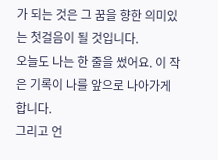가 되는 것은 그 꿈을 향한 의미있는 첫걸음이 될 것입니다.
오늘도 나는 한 줄을 썼어요. 이 작은 기록이 나를 앞으로 나아가게 합니다.
그리고 언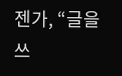젠가, “글을 쓰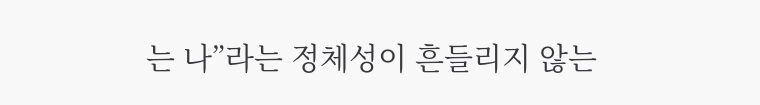는 나”라는 정체성이 흔들리지 않는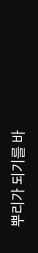뿌리가 되기를 바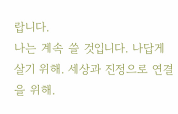랍니다.
나는 계속 쓸 것입니다. 나답게 살기 위해. 세상과 진정으로 연결을 위해.